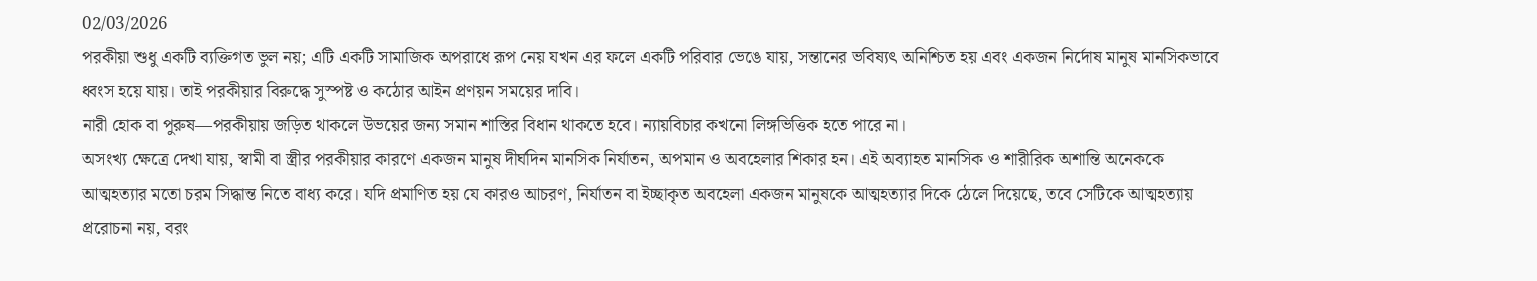02/03/2026
পরকীয়া শুধু একটি ব্যক্তিগত ভুল নয়; এটি একটি সামাজিক অপরাধে রূপ নেয় যখন এর ফলে একটি পরিবার ভেঙে যায়, সন্তানের ভবিষ্যৎ অনিশ্চিত হয় এবং একজন নির্দোষ মানুষ মানসিকভাবে ধ্বংস হয়ে যায়। তাই পরকীয়ার বিরুদ্ধে সুস্পষ্ট ও কঠোর আইন প্রণয়ন সময়ের দাবি।
নারী হোক বা পুরুষ—পরকীয়ায় জড়িত থাকলে উভয়ের জন্য সমান শাস্তির বিধান থাকতে হবে। ন্যায়বিচার কখনো লিঙ্গভিত্তিক হতে পারে না।
অসংখ্য ক্ষেত্রে দেখা যায়, স্বামী বা স্ত্রীর পরকীয়ার কারণে একজন মানুষ দীর্ঘদিন মানসিক নির্যাতন, অপমান ও অবহেলার শিকার হন। এই অব্যাহত মানসিক ও শারীরিক অশান্তি অনেককে আত্মহত্যার মতো চরম সিদ্ধান্ত নিতে বাধ্য করে। যদি প্রমাণিত হয় যে কারও আচরণ, নির্যাতন বা ইচ্ছাকৃত অবহেলা একজন মানুষকে আত্মহত্যার দিকে ঠেলে দিয়েছে, তবে সেটিকে আত্মহত্যায় প্ররোচনা নয়, বরং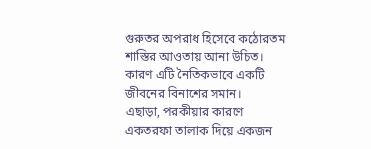গুরুতর অপরাধ হিসেবে কঠোরতম শাস্তির আওতায় আনা উচিত। কারণ এটি নৈতিকভাবে একটি জীবনের বিনাশের সমান।
এছাড়া, পরকীয়ার কারণে একতরফা তালাক দিয়ে একজন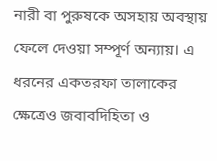নারী বা পুরুষকে অসহায় অবস্থায় ফেলে দেওয়া সম্পূর্ণ অন্যায়। এ ধরনের একতরফা তালাকের ক্ষেত্রেও জবাবদিহিতা ও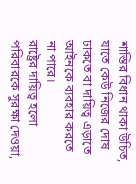শাস্তির বিধান থাকা উচিত, যাতে কেউ নিজের দোষ ঢাকতে বা দায়িত্ব এড়াতে আইনকে ব্যবহার করতে না পারে।
রাষ্ট্রের দায়িত্ব হলো পরিবারকে সুরক্ষা দেওয়া,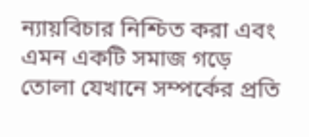ন্যায়বিচার নিশ্চিত করা এবং এমন একটি সমাজ গড়ে তোলা যেখানে সম্পর্কের প্রতি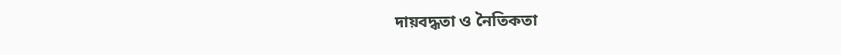দায়বদ্ধতা ও নৈতিকতা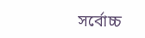সর্বোচ্চ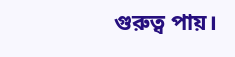গুরুত্ব পায়।